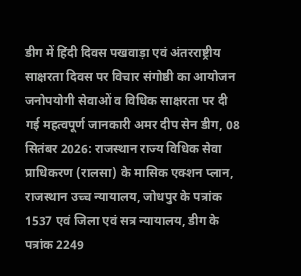डीग में हिंदी दिवस पखवाड़ा एवं अंतरराष्ट्रीय साक्षरता दिवस पर विचार संगोष्ठी का आयोजन जनोपयोगी सेवाओं व विधिक साक्षरता पर दी गई महत्वपूर्ण जानकारी अमर दीप सेन डीग, 08 सितंबर 2026: राजस्थान राज्य विधिक सेवा प्राधिकरण (रालसा) के मासिक एक्शन प्लान, राजस्थान उच्च न्यायालय, जोधपुर के पत्रांक 1537 एवं जिला एवं सत्र न्यायालय, डीग के पत्रांक 2249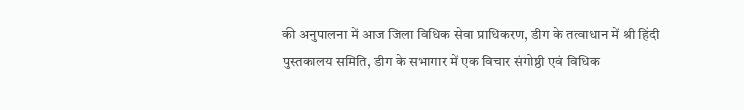की अनुपालना में आज जिला विधिक सेवा प्राधिकरण, डीग के तत्वाधान में श्री हिंदी पुस्तकालय समिति, डीग के सभागार में एक विचार संगोष्ठी एवं विधिक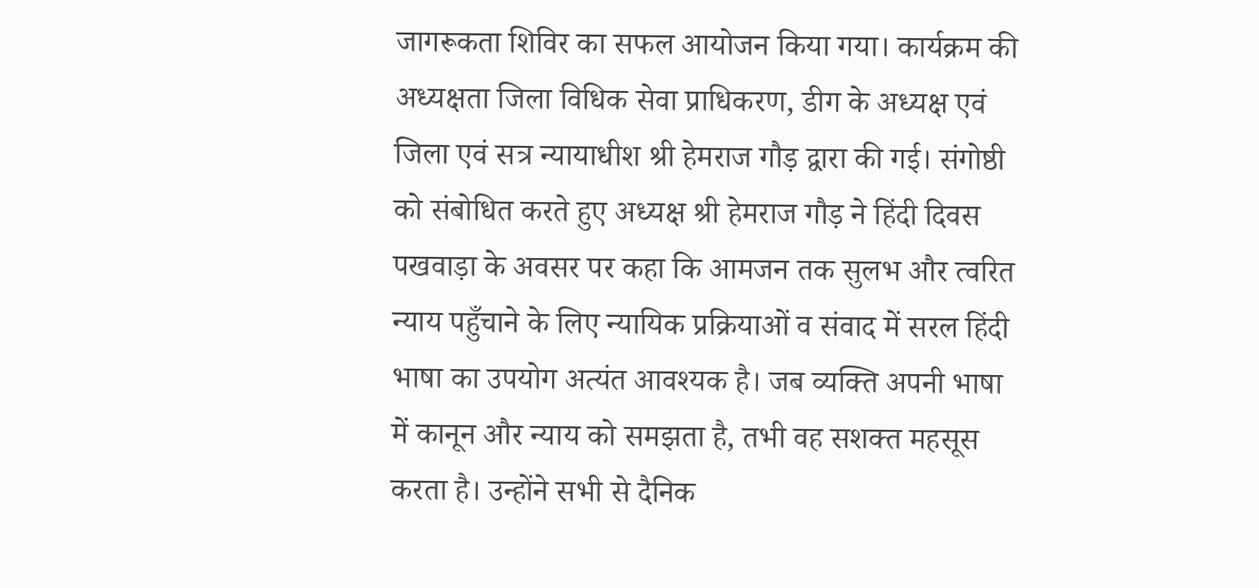जागरूकता शिविर का सफल आयोजन किया गया। कार्यक्रम की अध्यक्षता जिला विधिक सेवा प्राधिकरण, डीग के अध्यक्ष एवं जिला एवं सत्र न्यायाधीश श्री हेमराज गौड़ द्वारा की गई। संगोष्ठी को संबोधित करते हुए अध्यक्ष श्री हेमराज गौड़ ने हिंदी दिवस पखवाड़ा के अवसर पर कहा कि आमजन तक सुलभ और त्वरित न्याय पहुँचाने के लिए न्यायिक प्रक्रियाओं व संवाद में सरल हिंदी भाषा का उपयोग अत्यंत आवश्यक है। जब व्यक्ति अपनी भाषा में कानून और न्याय को समझता है, तभी वह सशक्त महसूस करता है। उन्होंने सभी से दैनिक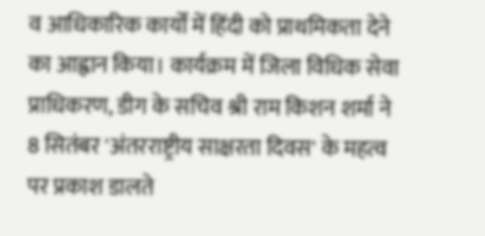व आधिकारिक कार्यों में हिंदी को प्राथमिकता देने का आह्वान किया। कार्यक्रम में जिला विधिक सेवा प्राधिकरण, डीग के सचिव श्री राम किशन शर्मा ने 8 सितंबर 'अंतरराष्ट्रीय साक्षरता दिवस' के महत्व पर प्रकाश डालते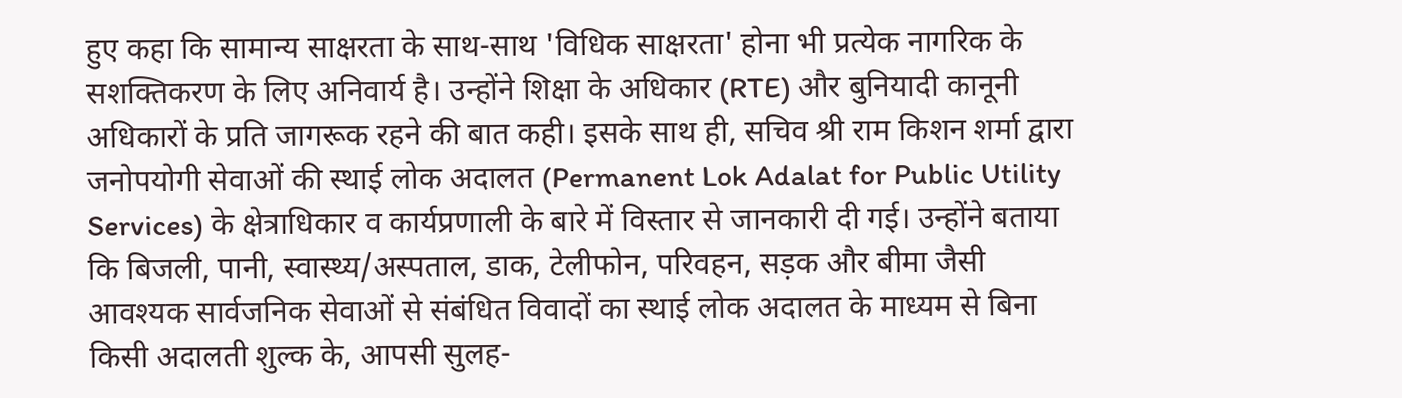हुए कहा कि सामान्य साक्षरता के साथ-साथ 'विधिक साक्षरता' होना भी प्रत्येक नागरिक के सशक्तिकरण के लिए अनिवार्य है। उन्होंने शिक्षा के अधिकार (RTE) और बुनियादी कानूनी अधिकारों के प्रति जागरूक रहने की बात कही। इसके साथ ही, सचिव श्री राम किशन शर्मा द्वारा जनोपयोगी सेवाओं की स्थाई लोक अदालत (Permanent Lok Adalat for Public Utility Services) के क्षेत्राधिकार व कार्यप्रणाली के बारे में विस्तार से जानकारी दी गई। उन्होंने बताया कि बिजली, पानी, स्वास्थ्य/अस्पताल, डाक, टेलीफोन, परिवहन, सड़क और बीमा जैसी आवश्यक सार्वजनिक सेवाओं से संबंधित विवादों का स्थाई लोक अदालत के माध्यम से बिना किसी अदालती शुल्क के, आपसी सुलह-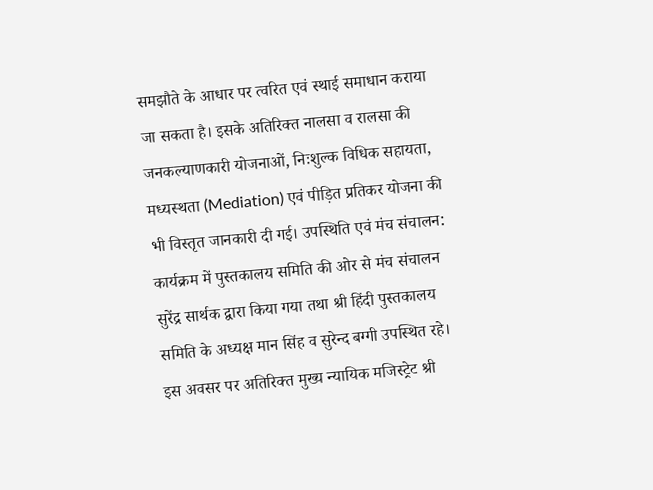समझौते के आधार पर त्वरित एवं स्थाई समाधान कराया जा सकता है। इसके अतिरिक्त नालसा व रालसा की जनकल्याणकारी योजनाओं, निःशुल्क विधिक सहायता, मध्यस्थता (Mediation) एवं पीड़ित प्रतिकर योजना की भी विस्तृत जानकारी दी गई। उपस्थिति एवं मंच संचालन: कार्यक्रम में पुस्तकालय समिति की ओर से मंच संचालन सुरेंद्र सार्थक द्वारा किया गया तथा श्री हिंदी पुस्तकालय समिति के अध्यक्ष मान सिंह व सुरेन्द बग्गी उपस्थित रहे। इस अवसर पर अतिरिक्त मुख्य न्यायिक मजिस्ट्रेट श्री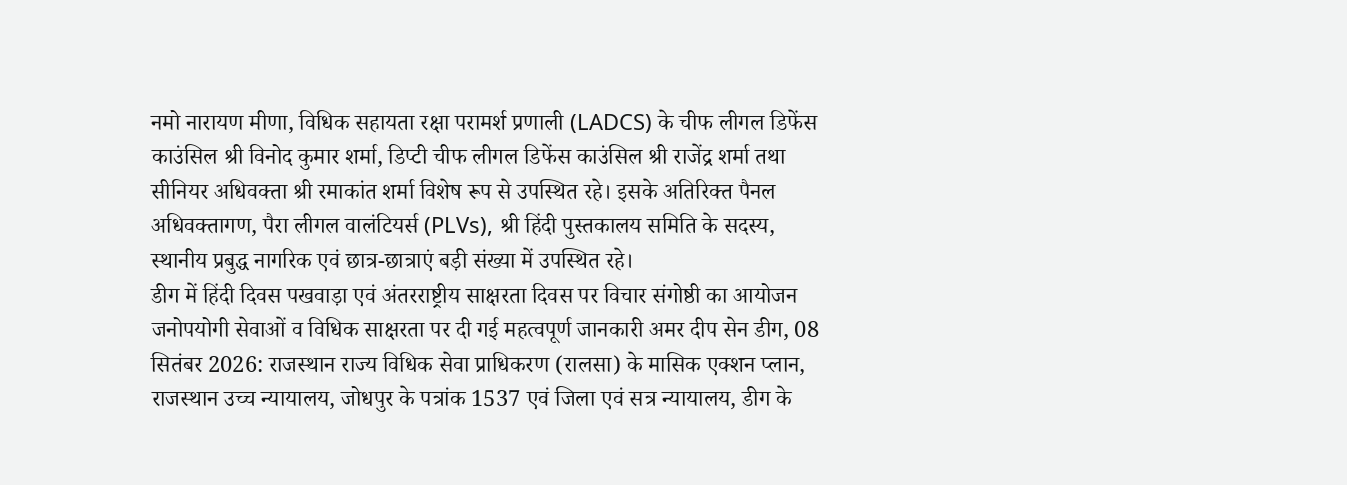नमो नारायण मीणा, विधिक सहायता रक्षा परामर्श प्रणाली (LADCS) के चीफ लीगल डिफेंस काउंसिल श्री विनोद कुमार शर्मा, डिप्टी चीफ लीगल डिफेंस काउंसिल श्री राजेंद्र शर्मा तथा सीनियर अधिवक्ता श्री रमाकांत शर्मा विशेष रूप से उपस्थित रहे। इसके अतिरिक्त पैनल अधिवक्तागण, पैरा लीगल वालंटियर्स (PLVs), श्री हिंदी पुस्तकालय समिति के सदस्य, स्थानीय प्रबुद्ध नागरिक एवं छात्र-छात्राएं बड़ी संख्या में उपस्थित रहे।
डीग में हिंदी दिवस पखवाड़ा एवं अंतरराष्ट्रीय साक्षरता दिवस पर विचार संगोष्ठी का आयोजन जनोपयोगी सेवाओं व विधिक साक्षरता पर दी गई महत्वपूर्ण जानकारी अमर दीप सेन डीग, 08 सितंबर 2026: राजस्थान राज्य विधिक सेवा प्राधिकरण (रालसा) के मासिक एक्शन प्लान, राजस्थान उच्च न्यायालय, जोधपुर के पत्रांक 1537 एवं जिला एवं सत्र न्यायालय, डीग के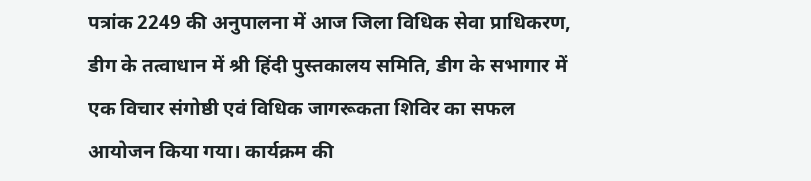पत्रांक 2249 की अनुपालना में आज जिला विधिक सेवा प्राधिकरण, डीग के तत्वाधान में श्री हिंदी पुस्तकालय समिति, डीग के सभागार में एक विचार संगोष्ठी एवं विधिक जागरूकता शिविर का सफल आयोजन किया गया। कार्यक्रम की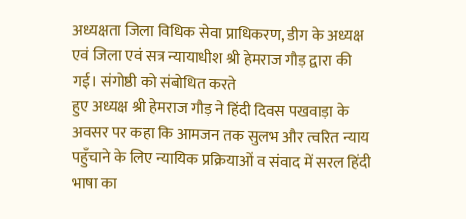अध्यक्षता जिला विधिक सेवा प्राधिकरण, डीग के अध्यक्ष एवं जिला एवं सत्र न्यायाधीश श्री हेमराज गौड़ द्वारा की गई। संगोष्ठी को संबोधित करते
हुए अध्यक्ष श्री हेमराज गौड़ ने हिंदी दिवस पखवाड़ा के अवसर पर कहा कि आमजन तक सुलभ और त्वरित न्याय पहुँचाने के लिए न्यायिक प्रक्रियाओं व संवाद में सरल हिंदी भाषा का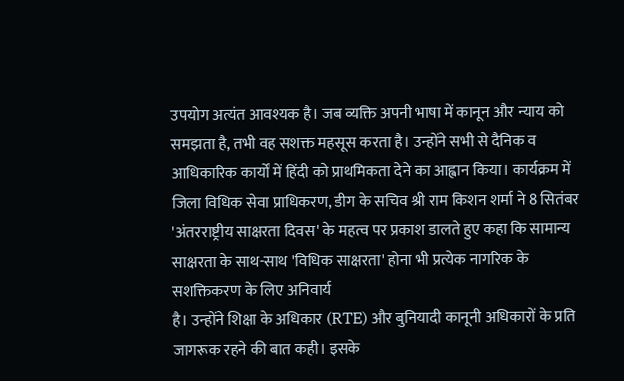उपयोग अत्यंत आवश्यक है। जब व्यक्ति अपनी भाषा में कानून और न्याय को समझता है, तभी वह सशक्त महसूस करता है। उन्होंने सभी से दैनिक व आधिकारिक कार्यों में हिंदी को प्राथमिकता देने का आह्वान किया। कार्यक्रम में जिला विधिक सेवा प्राधिकरण, डीग के सचिव श्री राम किशन शर्मा ने 8 सितंबर 'अंतरराष्ट्रीय साक्षरता दिवस' के महत्व पर प्रकाश डालते हुए कहा कि सामान्य साक्षरता के साथ-साथ 'विधिक साक्षरता' होना भी प्रत्येक नागरिक के सशक्तिकरण के लिए अनिवार्य
है। उन्होंने शिक्षा के अधिकार (RTE) और बुनियादी कानूनी अधिकारों के प्रति जागरूक रहने की बात कही। इसके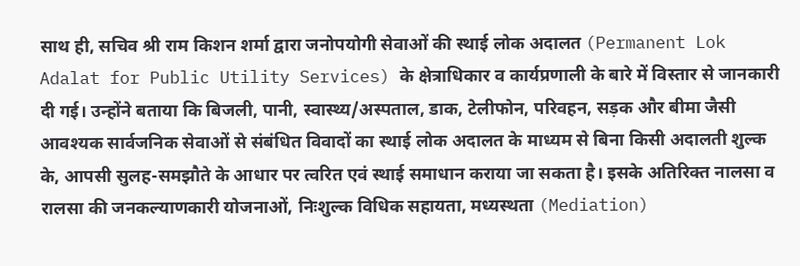साथ ही, सचिव श्री राम किशन शर्मा द्वारा जनोपयोगी सेवाओं की स्थाई लोक अदालत (Permanent Lok Adalat for Public Utility Services) के क्षेत्राधिकार व कार्यप्रणाली के बारे में विस्तार से जानकारी दी गई। उन्होंने बताया कि बिजली, पानी, स्वास्थ्य/अस्पताल, डाक, टेलीफोन, परिवहन, सड़क और बीमा जैसी आवश्यक सार्वजनिक सेवाओं से संबंधित विवादों का स्थाई लोक अदालत के माध्यम से बिना किसी अदालती शुल्क के, आपसी सुलह-समझौते के आधार पर त्वरित एवं स्थाई समाधान कराया जा सकता है। इसके अतिरिक्त नालसा व रालसा की जनकल्याणकारी योजनाओं, निःशुल्क विधिक सहायता, मध्यस्थता (Mediation)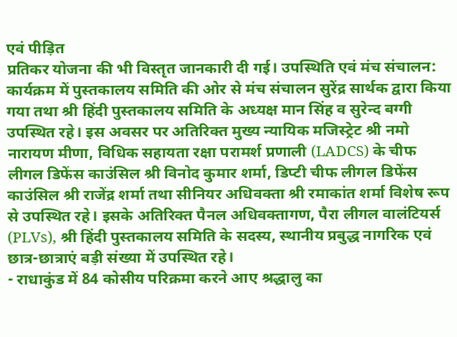एवं पीड़ित
प्रतिकर योजना की भी विस्तृत जानकारी दी गई। उपस्थिति एवं मंच संचालन: कार्यक्रम में पुस्तकालय समिति की ओर से मंच संचालन सुरेंद्र सार्थक द्वारा किया गया तथा श्री हिंदी पुस्तकालय समिति के अध्यक्ष मान सिंह व सुरेन्द बग्गी उपस्थित रहे। इस अवसर पर अतिरिक्त मुख्य न्यायिक मजिस्ट्रेट श्री नमो नारायण मीणा, विधिक सहायता रक्षा परामर्श प्रणाली (LADCS) के चीफ लीगल डिफेंस काउंसिल श्री विनोद कुमार शर्मा, डिप्टी चीफ लीगल डिफेंस काउंसिल श्री राजेंद्र शर्मा तथा सीनियर अधिवक्ता श्री रमाकांत शर्मा विशेष रूप से उपस्थित रहे। इसके अतिरिक्त पैनल अधिवक्तागण, पैरा लीगल वालंटियर्स (PLVs), श्री हिंदी पुस्तकालय समिति के सदस्य, स्थानीय प्रबुद्ध नागरिक एवं छात्र-छात्राएं बड़ी संख्या में उपस्थित रहे।
- राधाकुंड में 84 कोसीय परिक्रमा करने आए श्रद्धालु का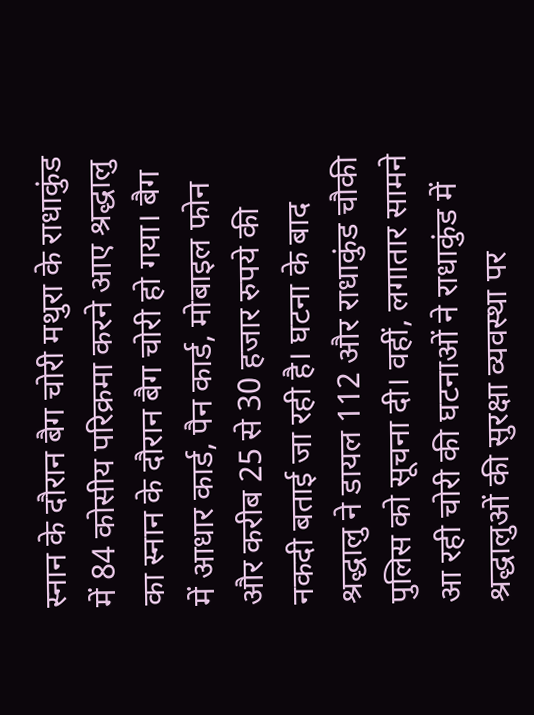स्नान के दौरान बैग चोरी मथुरा के राधाकुंड में 84 कोसीय परिक्रमा करने आए श्रद्धालु का स्नान के दौरान बैग चोरी हो गया। बैग में आधार कार्ड, पैन कार्ड, मोबाइल फोन और करीब 25 से 30 हजार रुपये की नकदी बताई जा रही है। घटना के बाद श्रद्धालु ने डायल 112 और राधाकुंड चौकी पुलिस को सूचना दी। वहीं, लगातार सामने आ रही चोरी की घटनाओं ने राधाकुंड में श्रद्धालुओं की सुरक्षा व्यवस्था पर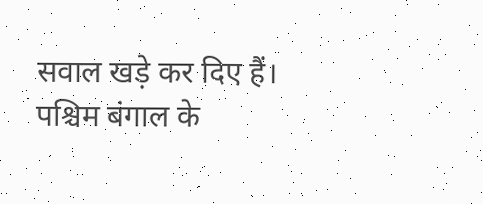सवाल खड़े कर दिए हैं। पश्चिम बंगाल के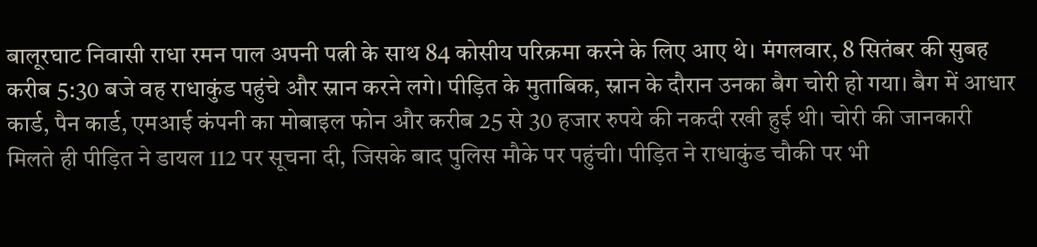बालूरघाट निवासी राधा रमन पाल अपनी पत्नी के साथ 84 कोसीय परिक्रमा करने के लिए आए थे। मंगलवार, 8 सितंबर की सुबह करीब 5:30 बजे वह राधाकुंड पहुंचे और स्नान करने लगे। पीड़ित के मुताबिक, स्नान के दौरान उनका बैग चोरी हो गया। बैग में आधार कार्ड, पैन कार्ड, एमआई कंपनी का मोबाइल फोन और करीब 25 से 30 हजार रुपये की नकदी रखी हुई थी। चोरी की जानकारी मिलते ही पीड़ित ने डायल 112 पर सूचना दी, जिसके बाद पुलिस मौके पर पहुंची। पीड़ित ने राधाकुंड चौकी पर भी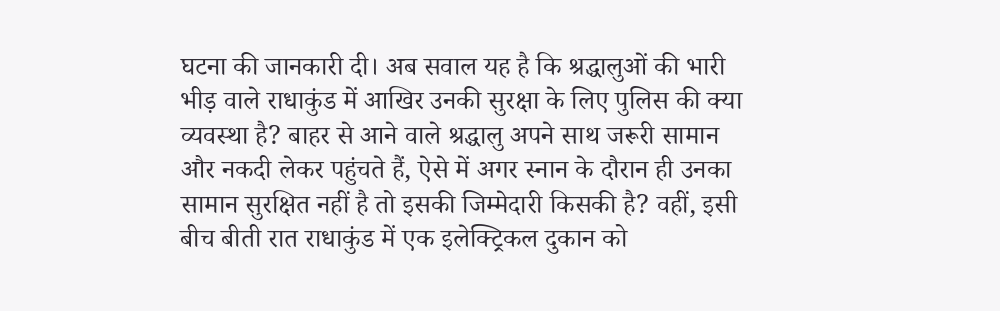घटना की जानकारी दी। अब सवाल यह है कि श्रद्धालुओं की भारी भीड़ वाले राधाकुंड में आखिर उनकी सुरक्षा के लिए पुलिस की क्या व्यवस्था है? बाहर से आने वाले श्रद्धालु अपने साथ जरूरी सामान और नकदी लेकर पहुंचते हैं, ऐसे में अगर स्नान के दौरान ही उनका सामान सुरक्षित नहीं है तो इसकी जिम्मेदारी किसकी है? वहीं, इसी बीच बीती रात राधाकुंड में एक इलेक्ट्रिकल दुकान को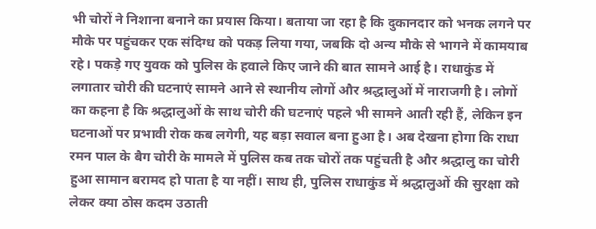भी चोरों ने निशाना बनाने का प्रयास किया। बताया जा रहा है कि दुकानदार को भनक लगने पर मौके पर पहुंचकर एक संदिग्ध को पकड़ लिया गया, जबकि दो अन्य मौके से भागने में कामयाब रहे। पकड़े गए युवक को पुलिस के हवाले किए जाने की बात सामने आई है। राधाकुंड में लगातार चोरी की घटनाएं सामने आने से स्थानीय लोगों और श्रद्धालुओं में नाराजगी है। लोगों का कहना है कि श्रद्धालुओं के साथ चोरी की घटनाएं पहले भी सामने आती रही हैं, लेकिन इन घटनाओं पर प्रभावी रोक कब लगेगी, यह बड़ा सवाल बना हुआ है। अब देखना होगा कि राधा रमन पाल के बैग चोरी के मामले में पुलिस कब तक चोरों तक पहुंचती है और श्रद्धालु का चोरी हुआ सामान बरामद हो पाता है या नहीं। साथ ही, पुलिस राधाकुंड में श्रद्धालुओं की सुरक्षा को लेकर क्या ठोस कदम उठाती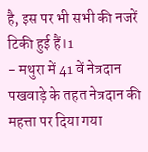है, इस पर भी सभी की नजरें टिकी हुई हैं।1
- मथुरा में 41 वें नेत्रदान पखवाड़े के तहत नेत्रदान की महत्ता पर दिया गया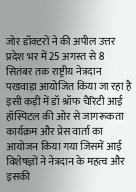जोर डॉक्टरों ने की अपील उत्तर प्रदेश भर में 25 अगस्त से 8 सितंबर तक राष्ट्रीय नेत्रदान पखवाड़ा आयोजित किया जा रहा है इसी कड़ी में डॉ श्रॉफ चैरिटी आई हॉस्पिटल की ओर से जागरूकता कार्यक्रम और प्रेस वार्ता का आयोजन किया गया जिसमें आई विशेषज्ञों ने नेत्रदान के महत्व और इसकी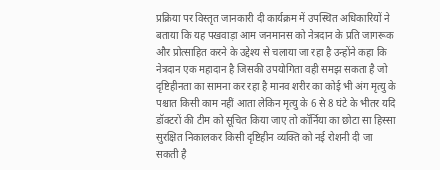प्रक्रिया पर विस्तृत जानकारी दी कार्यक्रम में उपस्थित अधिकारियों ने बताया कि यह पखवाड़ा आम जनमानस को नेत्रदान के प्रति जागरूक और प्रोत्साहित करने के उद्देश्य से चलाया जा रहा है उन्होंने कहा कि नेत्रदान एक महादान है जिसकी उपयोगिता वही समझ सकता है जो दृष्टिहीनता का सामना कर रहा है मानव शरीर का कोई भी अंग मृत्यु के पश्चात किसी काम नहीं आता लेकिन मृत्यु के 6 से 8 घंटे के भीतर यदि डॉक्टरों की टीम को सूचित किया जाए तो कॉर्निया का छोटा सा हिस्सा सुरक्षित निकालकर किसी दृष्टिहीन व्यक्ति को नई रोशनी दी जा सकती है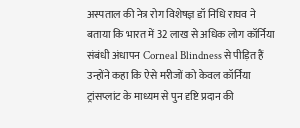अस्पताल की नेत्र रोग विशेषज्ञ डॉ निधि राघव ने बताया कि भारत में 32 लाख से अधिक लोग कॉर्निया संबंधी अंधापन Corneal Blindness से पीड़ित हैं उन्होंने कहा कि ऐसे मरीजों को केवल कॉर्निया ट्रांसप्लांट के माध्यम से पुन दृष्टि प्रदान की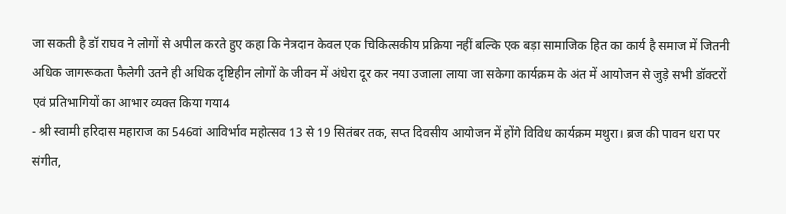जा सकती है डॉ राघव ने लोगों से अपील करते हुए कहा कि नेत्रदान केवल एक चिकित्सकीय प्रक्रिया नहीं बल्कि एक बड़ा सामाजिक हित का कार्य है समाज में जितनी अधिक जागरूकता फैलेगी उतने ही अधिक दृष्टिहीन लोगों के जीवन में अंधेरा दूर कर नया उजाला लाया जा सकेगा कार्यक्रम के अंत में आयोजन से जुड़े सभी डॉक्टरों एवं प्रतिभागियों का आभार व्यक्त किया गया4
- श्री स्वामी हरिदास महाराज का 546वां आविर्भाव महोत्सव 13 से 19 सितंबर तक, सप्त दिवसीय आयोजन में होंगे विविध कार्यक्रम मथुरा। ब्रज की पावन धरा पर संगीत,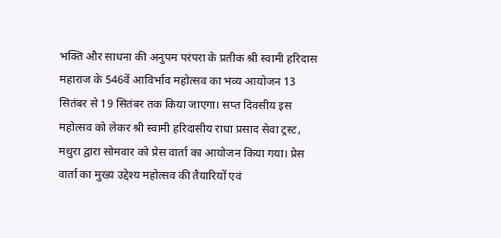भक्ति और साधना की अनुपम परंपरा के प्रतीक श्री स्वामी हरिदास महाराज के 546वें आविर्भाव महोत्सव का भव्य आयोजन 13 सितंबर से 19 सितंबर तक किया जाएगा। सप्त दिवसीय इस महोत्सव को लेकर श्री स्वामी हरिदासीय राधा प्रसाद सेवा ट्रस्ट, मथुरा द्वारा सोमवार को प्रेस वार्ता का आयोजन किया गया। प्रेस वार्ता का मुख्य उद्देश्य महोत्सव की तैयारियों एवं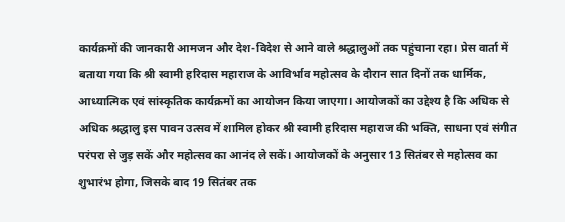कार्यक्रमों की जानकारी आमजन और देश-विदेश से आने वाले श्रद्धालुओं तक पहुंचाना रहा। प्रेस वार्ता में बताया गया कि श्री स्वामी हरिदास महाराज के आविर्भाव महोत्सव के दौरान सात दिनों तक धार्मिक, आध्यात्मिक एवं सांस्कृतिक कार्यक्रमों का आयोजन किया जाएगा। आयोजकों का उद्देश्य है कि अधिक से अधिक श्रद्धालु इस पावन उत्सव में शामिल होकर श्री स्वामी हरिदास महाराज की भक्ति, साधना एवं संगीत परंपरा से जुड़ सकें और महोत्सव का आनंद ले सकें। आयोजकों के अनुसार 13 सितंबर से महोत्सव का शुभारंभ होगा, जिसके बाद 19 सितंबर तक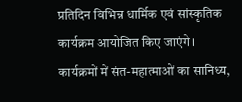प्रतिदिन विभिन्न धार्मिक एवं सांस्कृतिक कार्यक्रम आयोजित किए जाएंगे। कार्यक्रमों में संत-महात्माओं का सानिध्य,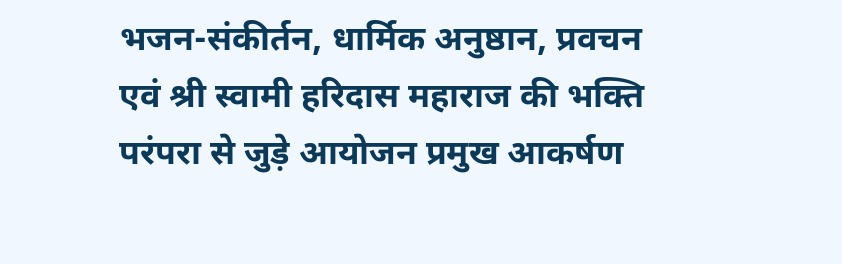भजन-संकीर्तन, धार्मिक अनुष्ठान, प्रवचन एवं श्री स्वामी हरिदास महाराज की भक्ति परंपरा से जुड़े आयोजन प्रमुख आकर्षण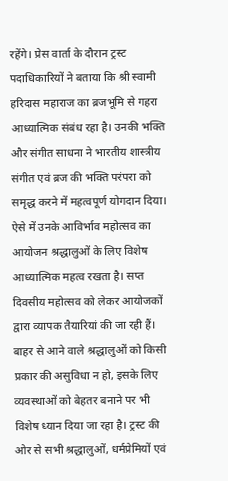रहेंगे। प्रेस वार्ता के दौरान ट्रस्ट पदाधिकारियों ने बताया कि श्री स्वामी हरिदास महाराज का ब्रजभूमि से गहरा आध्यात्मिक संबंध रहा है। उनकी भक्ति और संगीत साधना ने भारतीय शास्त्रीय संगीत एवं ब्रज की भक्ति परंपरा को समृद्ध करने में महत्वपूर्ण योगदान दिया। ऐसे में उनके आविर्भाव महोत्सव का आयोजन श्रद्धालुओं के लिए विशेष आध्यात्मिक महत्व रखता है। सप्त दिवसीय महोत्सव को लेकर आयोजकों द्वारा व्यापक तैयारियां की जा रही हैं। बाहर से आने वाले श्रद्धालुओं को किसी प्रकार की असुविधा न हो, इसके लिए व्यवस्थाओं को बेहतर बनाने पर भी विशेष ध्यान दिया जा रहा है। ट्रस्ट की ओर से सभी श्रद्धालुओं, धर्मप्रेमियों एवं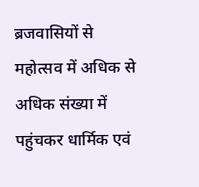ब्रजवासियों से महोत्सव में अधिक से अधिक संख्या में पहुंचकर धार्मिक एवं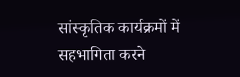सांस्कृतिक कार्यक्रमों में सहभागिता करने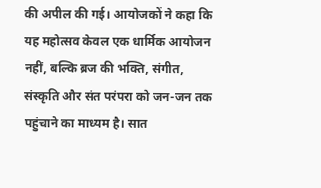की अपील की गई। आयोजकों ने कहा कि यह महोत्सव केवल एक धार्मिक आयोजन नहीं, बल्कि ब्रज की भक्ति, संगीत, संस्कृति और संत परंपरा को जन-जन तक पहुंचाने का माध्यम है। सात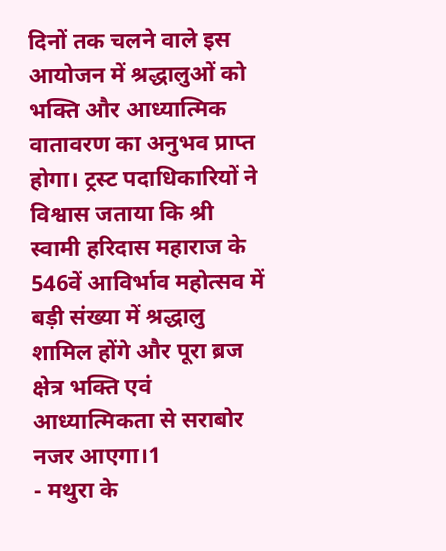दिनों तक चलने वाले इस आयोजन में श्रद्धालुओं को भक्ति और आध्यात्मिक वातावरण का अनुभव प्राप्त होगा। ट्रस्ट पदाधिकारियों ने विश्वास जताया कि श्री स्वामी हरिदास महाराज के 546वें आविर्भाव महोत्सव में बड़ी संख्या में श्रद्धालु शामिल होंगे और पूरा ब्रज क्षेत्र भक्ति एवं आध्यात्मिकता से सराबोर नजर आएगा।1
- मथुरा के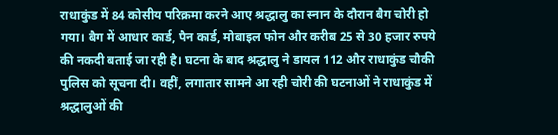राधाकुंड में 84 कोसीय परिक्रमा करने आए श्रद्धालु का स्नान के दौरान बैग चोरी हो गया। बैग में आधार कार्ड, पैन कार्ड, मोबाइल फोन और करीब 25 से 30 हजार रुपये की नकदी बताई जा रही है। घटना के बाद श्रद्धालु ने डायल 112 और राधाकुंड चौकी पुलिस को सूचना दी। वहीं, लगातार सामने आ रही चोरी की घटनाओं ने राधाकुंड में श्रद्धालुओं की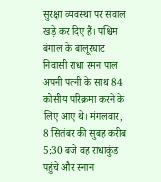सुरक्षा व्यवस्था पर सवाल खड़े कर दिए हैं। पश्चिम बंगाल के बालूरघाट निवासी राधा रमन पाल अपनी पत्नी के साथ 84 कोसीय परिक्रमा करने के लिए आए थे। मंगलवार, 8 सितंबर की सुबह करीब 5:30 बजे वह राधाकुंड पहुंचे और स्नान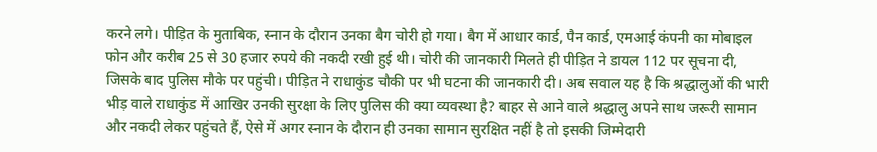करने लगे। पीड़ित के मुताबिक, स्नान के दौरान उनका बैग चोरी हो गया। बैग में आधार कार्ड, पैन कार्ड, एमआई कंपनी का मोबाइल फोन और करीब 25 से 30 हजार रुपये की नकदी रखी हुई थी। चोरी की जानकारी मिलते ही पीड़ित ने डायल 112 पर सूचना दी, जिसके बाद पुलिस मौके पर पहुंची। पीड़ित ने राधाकुंड चौकी पर भी घटना की जानकारी दी। अब सवाल यह है कि श्रद्धालुओं की भारी भीड़ वाले राधाकुंड में आखिर उनकी सुरक्षा के लिए पुलिस की क्या व्यवस्था है? बाहर से आने वाले श्रद्धालु अपने साथ जरूरी सामान और नकदी लेकर पहुंचते हैं, ऐसे में अगर स्नान के दौरान ही उनका सामान सुरक्षित नहीं है तो इसकी जिम्मेदारी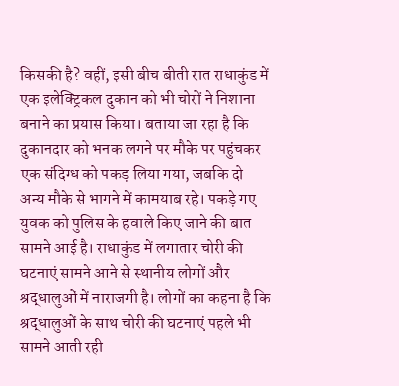किसकी है? वहीं, इसी बीच बीती रात राधाकुंड में एक इलेक्ट्रिकल दुकान को भी चोरों ने निशाना बनाने का प्रयास किया। बताया जा रहा है कि दुकानदार को भनक लगने पर मौके पर पहुंचकर एक संदिग्ध को पकड़ लिया गया, जबकि दो अन्य मौके से भागने में कामयाब रहे। पकड़े गए युवक को पुलिस के हवाले किए जाने की बात सामने आई है। राधाकुंड में लगातार चोरी की घटनाएं सामने आने से स्थानीय लोगों और श्रद्धालुओं में नाराजगी है। लोगों का कहना है कि श्रद्धालुओं के साथ चोरी की घटनाएं पहले भी सामने आती रही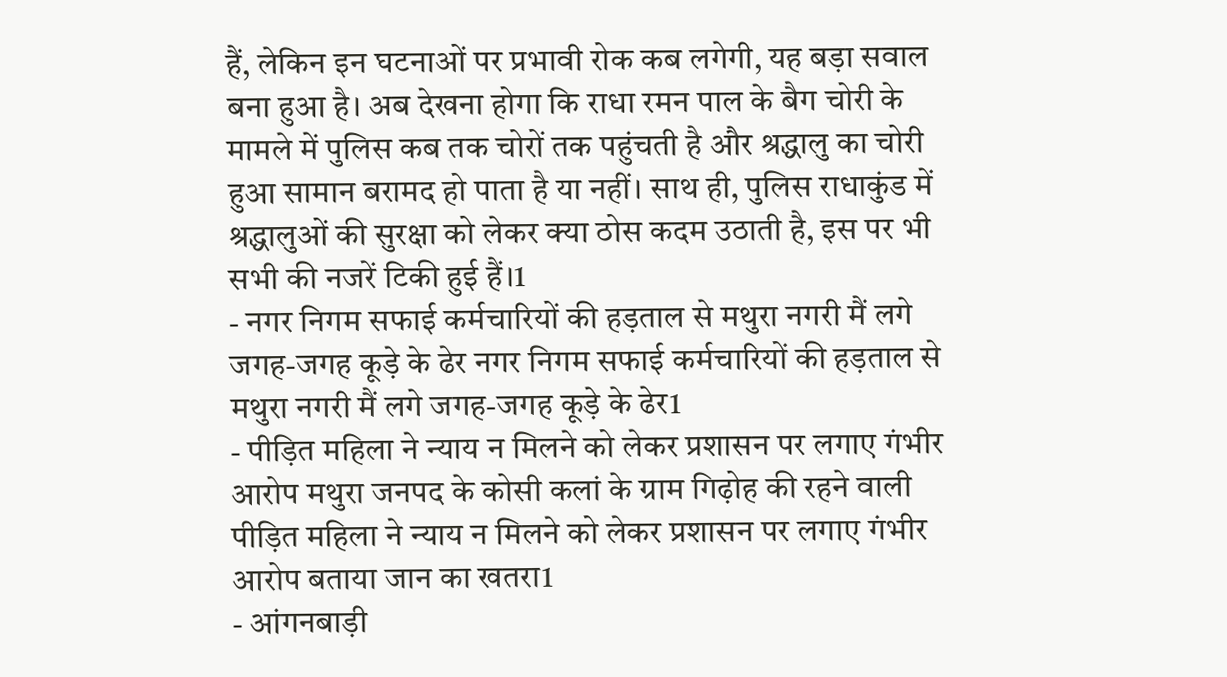हैं, लेकिन इन घटनाओं पर प्रभावी रोक कब लगेगी, यह बड़ा सवाल बना हुआ है। अब देखना होगा कि राधा रमन पाल के बैग चोरी के मामले में पुलिस कब तक चोरों तक पहुंचती है और श्रद्धालु का चोरी हुआ सामान बरामद हो पाता है या नहीं। साथ ही, पुलिस राधाकुंड में श्रद्धालुओं की सुरक्षा को लेकर क्या ठोस कदम उठाती है, इस पर भी सभी की नजरें टिकी हुई हैं।1
- नगर निगम सफाई कर्मचारियों की हड़ताल से मथुरा नगरी मैं लगे जगह-जगह कूड़े के ढेर नगर निगम सफाई कर्मचारियों की हड़ताल से मथुरा नगरी मैं लगे जगह-जगह कूड़े के ढेर1
- पीड़ित महिला ने न्याय न मिलने को लेकर प्रशासन पर लगाए गंभीर आरोप मथुरा जनपद के कोसी कलां के ग्राम गिढ़ोह की रहने वाली पीड़ित महिला ने न्याय न मिलने को लेकर प्रशासन पर लगाए गंभीर आरोप बताया जान का खतरा1
- आंगनबाड़ी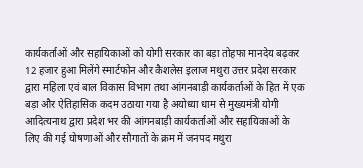कार्यकर्ताओं और सहायिकाओं को योगी सरकार का बड़ा तोहफा मानदेय बढ़कर 12 हजार हुआ मिलेंगे स्मार्टफोन और कैशलेस इलाज मथुरा उत्तर प्रदेश सरकार द्वारा महिला एवं बाल विकास विभाग तथा आंगनबाड़ी कार्यकर्ताओं के हित में एक बड़ा और ऐतिहासिक कदम उठाया गया है अयोध्या धाम से मुख्यमंत्री योगी आदित्यनाथ द्वारा प्रदेश भर की आंगनबाड़ी कार्यकर्ताओं और सहायिकाओं के लिए की गई घोषणाओं और सौगातों के क्रम में जनपद मथुरा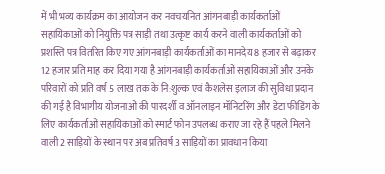में भी भव्य कार्यक्रम का आयोजन कर नवचयनित आंगनबाड़ी कार्यकर्ताओं सहायिकाओं को नियुक्ति पत्र साड़ी तथा उत्कृष्ट कार्य करने वाली कार्यकर्ताओं को प्रशस्ति पत्र वितरित किए गए आंगनबाड़ी कार्यकर्ताओं का मानदेय 8 हजार से बढ़ाकर 12 हजार प्रति माह कर दिया गया है आंगनबाड़ी कार्यकर्ताओं सहायिकाओं और उनके परिवारों को प्रति वर्ष 5 लाख तक के नि:शुल्क एवं कैशलेस इलाज की सुविधा प्रदान की गई है विभागीय योजनाओं की पारदर्शी व ऑनलाइन मॉनिटरिंग और डेटा फीडिंग के लिए कार्यकर्ताओं सहायिकाओं को स्मार्ट फोन उपलब्ध कराए जा रहे हैं पहले मिलने वाली 2 साड़ियों के स्थान पर अब प्रतिवर्ष 3 साड़ियों का प्रावधान किया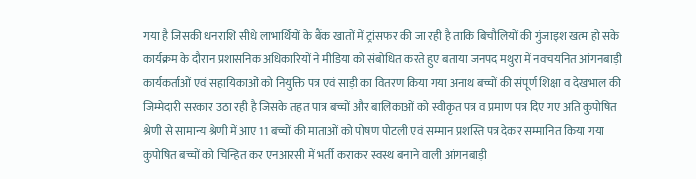गया है जिसकी धनराशि सीधे लाभार्थियों के बैंक खातों में ट्रांसफर की जा रही है ताकि बिचौलियों की गुंजाइश खत्म हो सके कार्यक्रम के दौरान प्रशासनिक अधिकारियों ने मीडिया को संबोधित करते हुए बताया जनपद मथुरा में नवचयनित आंगनबाड़ी कार्यकर्ताओं एवं सहायिकाओं को नियुक्ति पत्र एवं साड़ी का वितरण किया गया अनाथ बच्चों की संपूर्ण शिक्षा व देखभाल की जिम्मेदारी सरकार उठा रही है जिसके तहत पात्र बच्चों और बालिकाओं को स्वीकृत पत्र व प्रमाण पत्र दिए गए अति कुपोषित श्रेणी से सामान्य श्रेणी में आए 11 बच्चों की माताओं को पोषण पोटली एवं सम्मान प्रशस्ति पत्र देकर सम्मानित किया गया कुपोषित बच्चों को चिन्हित कर एनआरसी में भर्ती कराकर स्वस्थ बनाने वाली आंगनबाड़ी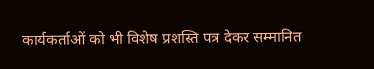कार्यकर्ताओं को भी विशेष प्रशस्ति पत्र देकर सम्मानित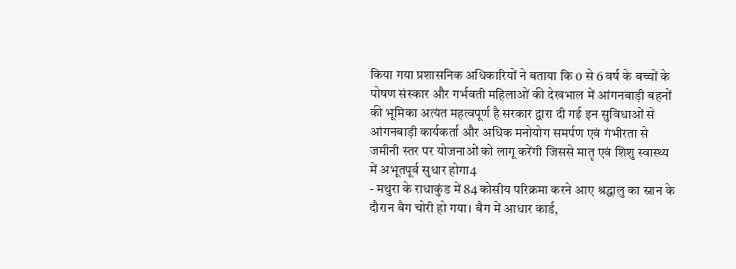किया गया प्रशासनिक अधिकारियों ने बताया कि 0 से 6 वर्ष के बच्चों के पोषण संस्कार और गर्भवती महिलाओं की देखभाल में आंगनबाड़ी बहनों की भूमिका अत्यंत महत्वपूर्ण है सरकार द्वारा दी गई इन सुविधाओं से आंगनबाड़ी कार्यकर्ता और अधिक मनोयोग समर्पण एवं गंभीरता से जमीनी स्तर पर योजनाओं को लागू करेंगी जिससे मातृ एवं शिशु स्वास्थ्य में अभूतपूर्व सुधार होगा4
- मथुरा के राधाकुंड में 84 कोसीय परिक्रमा करने आए श्रद्धालु का स्नान के दौरान बैग चोरी हो गया। बैग में आधार कार्ड,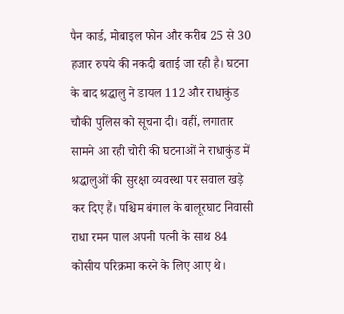पैन कार्ड, मोबाइल फोन और करीब 25 से 30 हजार रुपये की नकदी बताई जा रही है। घटना के बाद श्रद्धालु ने डायल 112 और राधाकुंड चौकी पुलिस को सूचना दी। वहीं, लगातार सामने आ रही चोरी की घटनाओं ने राधाकुंड में श्रद्धालुओं की सुरक्षा व्यवस्था पर सवाल खड़े कर दिए हैं। पश्चिम बंगाल के बालूरघाट निवासी राधा रमन पाल अपनी पत्नी के साथ 84 कोसीय परिक्रमा करने के लिए आए थे।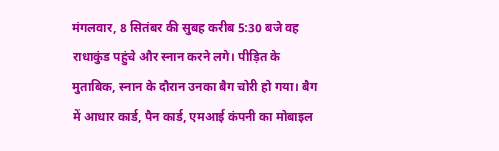मंगलवार, 8 सितंबर की सुबह करीब 5:30 बजे वह राधाकुंड पहुंचे और स्नान करने लगे। पीड़ित के मुताबिक, स्नान के दौरान उनका बैग चोरी हो गया। बैग में आधार कार्ड, पैन कार्ड, एमआई कंपनी का मोबाइल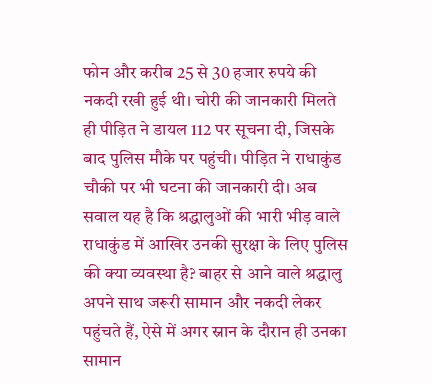फोन और करीब 25 से 30 हजार रुपये की नकदी रखी हुई थी। चोरी की जानकारी मिलते ही पीड़ित ने डायल 112 पर सूचना दी, जिसके बाद पुलिस मौके पर पहुंची। पीड़ित ने राधाकुंड चौकी पर भी घटना की जानकारी दी। अब सवाल यह है कि श्रद्धालुओं की भारी भीड़ वाले राधाकुंड में आखिर उनकी सुरक्षा के लिए पुलिस की क्या व्यवस्था है? बाहर से आने वाले श्रद्धालु अपने साथ जरूरी सामान और नकदी लेकर पहुंचते हैं, ऐसे में अगर स्नान के दौरान ही उनका सामान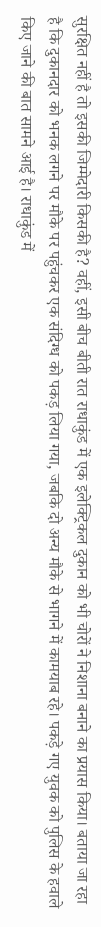सुरक्षित नहीं है तो इसकी जिम्मेदारी किसकी है? वहीं, इसी बीच बीती रात राधाकुंड में एक इलेक्ट्रिकल दुकान को भी चोरों ने निशाना बनाने का प्रयास किया। बताया जा रहा है कि दुकानदार को भनक लगने पर मौके पर पहुंचकर एक संदिग्ध को पकड़ लिया गया, जबकि दो अन्य मौके से भागने में कामयाब रहे। पकड़े गए युवक को पुलिस के हवाले किए जाने की बात सामने आई है। राधाकुंड में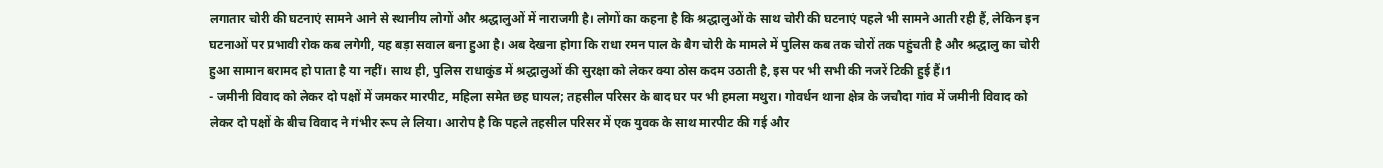लगातार चोरी की घटनाएं सामने आने से स्थानीय लोगों और श्रद्धालुओं में नाराजगी है। लोगों का कहना है कि श्रद्धालुओं के साथ चोरी की घटनाएं पहले भी सामने आती रही हैं, लेकिन इन घटनाओं पर प्रभावी रोक कब लगेगी, यह बड़ा सवाल बना हुआ है। अब देखना होगा कि राधा रमन पाल के बैग चोरी के मामले में पुलिस कब तक चोरों तक पहुंचती है और श्रद्धालु का चोरी हुआ सामान बरामद हो पाता है या नहीं। साथ ही, पुलिस राधाकुंड में श्रद्धालुओं की सुरक्षा को लेकर क्या ठोस कदम उठाती है, इस पर भी सभी की नजरें टिकी हुई हैं।1
- जमीनी विवाद को लेकर दो पक्षों में जमकर मारपीट, महिला समेत छह घायल; तहसील परिसर के बाद घर पर भी हमला मथुरा। गोवर्धन थाना क्षेत्र के जचौदा गांव में जमीनी विवाद को लेकर दो पक्षों के बीच विवाद ने गंभीर रूप ले लिया। आरोप है कि पहले तहसील परिसर में एक युवक के साथ मारपीट की गई और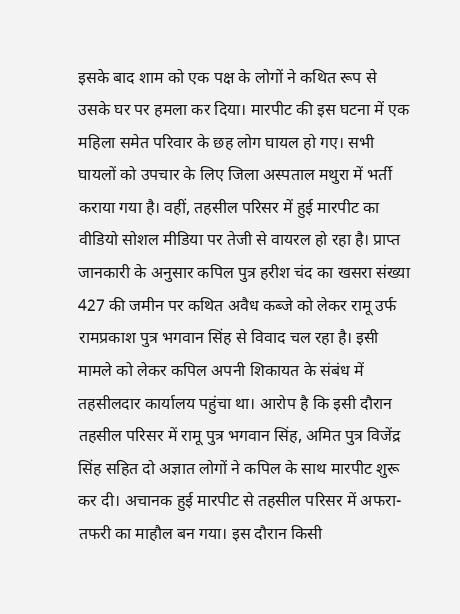इसके बाद शाम को एक पक्ष के लोगों ने कथित रूप से उसके घर पर हमला कर दिया। मारपीट की इस घटना में एक महिला समेत परिवार के छह लोग घायल हो गए। सभी घायलों को उपचार के लिए जिला अस्पताल मथुरा में भर्ती कराया गया है। वहीं, तहसील परिसर में हुई मारपीट का वीडियो सोशल मीडिया पर तेजी से वायरल हो रहा है। प्राप्त जानकारी के अनुसार कपिल पुत्र हरीश चंद का खसरा संख्या 427 की जमीन पर कथित अवैध कब्जे को लेकर रामू उर्फ रामप्रकाश पुत्र भगवान सिंह से विवाद चल रहा है। इसी मामले को लेकर कपिल अपनी शिकायत के संबंध में तहसीलदार कार्यालय पहुंचा था। आरोप है कि इसी दौरान तहसील परिसर में रामू पुत्र भगवान सिंह, अमित पुत्र विजेंद्र सिंह सहित दो अज्ञात लोगों ने कपिल के साथ मारपीट शुरू कर दी। अचानक हुई मारपीट से तहसील परिसर में अफरा-तफरी का माहौल बन गया। इस दौरान किसी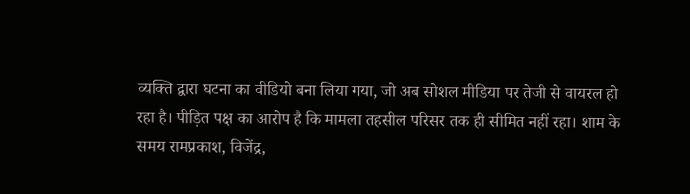व्यक्ति द्वारा घटना का वीडियो बना लिया गया, जो अब सोशल मीडिया पर तेजी से वायरल हो रहा है। पीड़ित पक्ष का आरोप है कि मामला तहसील परिसर तक ही सीमित नहीं रहा। शाम के समय रामप्रकाश, विजेंद्र,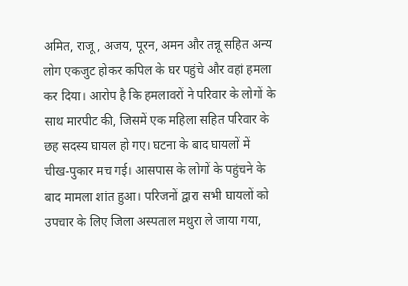अमित, राजू, अजय, पूरन, अमन और तन्नू सहित अन्य लोग एकजुट होकर कपिल के घर पहुंचे और वहां हमला कर दिया। आरोप है कि हमलावरों ने परिवार के लोगों के साथ मारपीट की, जिसमें एक महिला सहित परिवार के छह सदस्य घायल हो गए। घटना के बाद घायलों में चीख-पुकार मच गई। आसपास के लोगों के पहुंचने के बाद मामला शांत हुआ। परिजनों द्वारा सभी घायलों को उपचार के लिए जिला अस्पताल मथुरा ले जाया गया,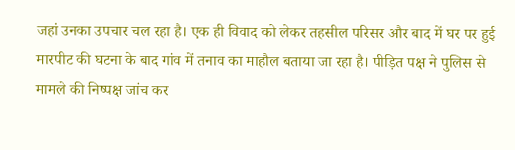जहां उनका उपचार चल रहा है। एक ही विवाद को लेकर तहसील परिसर और बाद में घर पर हुई मारपीट की घटना के बाद गांव में तनाव का माहौल बताया जा रहा है। पीड़ित पक्ष ने पुलिस से मामले की निष्पक्ष जांच कर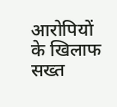आरोपियों के खिलाफ सख्त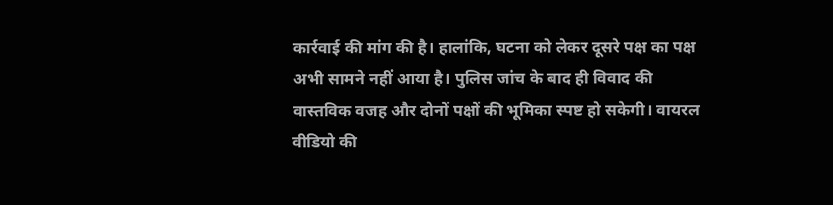कार्रवाई की मांग की है। हालांकि, घटना को लेकर दूसरे पक्ष का पक्ष अभी सामने नहीं आया है। पुलिस जांच के बाद ही विवाद की वास्तविक वजह और दोनों पक्षों की भूमिका स्पष्ट हो सकेगी। वायरल वीडियो की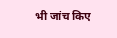भी जांच किए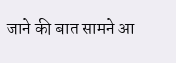जाने की बात सामने आ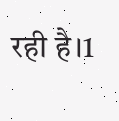रही है।1